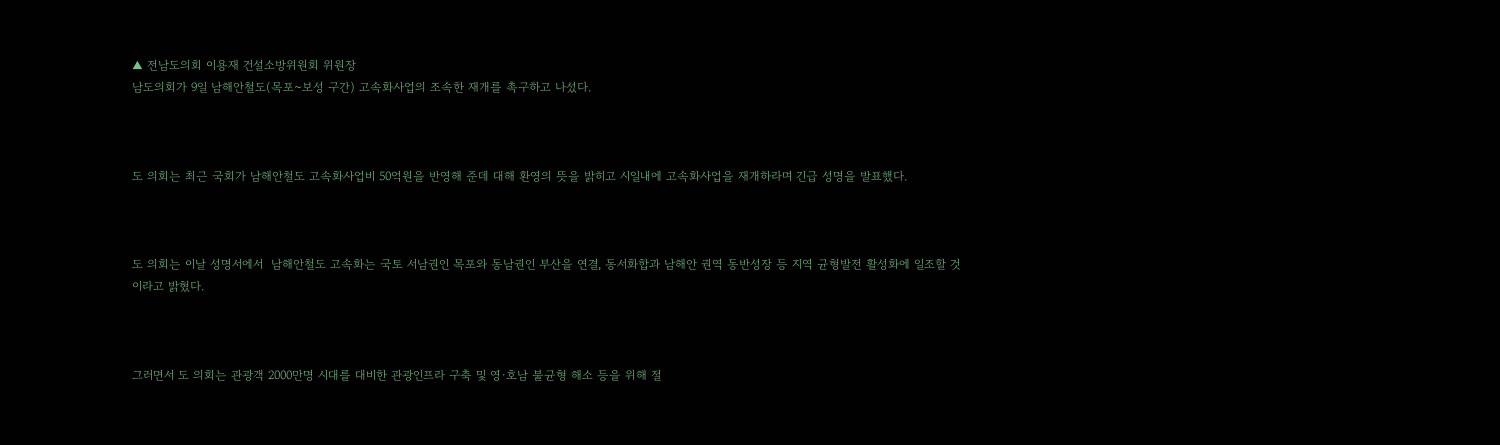▲ 전남도의회 이용재 건설소방위원회 위원장
남도의회가 9일 남해안철도(목포~보성 구간) 고속화사업의 조속한 재개를 촉구하고 나섰다.



도 의회는 최근 국회가 남해안철도 고속화사업비 50억원을 반영해 준데 대해 환영의 뜻을 밝히고 시일내에 고속화사업을 재개하라며 긴급 성명을 발표했다.



도 의회는 이날 성명서에서  남해안철도 고속화는 국토 서남권인 목포와 동남권인 부산을 연결, 동서화합과 남해안 권역 동반성장 등 지역 균형발전 활성화에 일조할 것이라고 밝혔다.



그러면서 도 의회는 관광객 2000만명 시대를 대비한 관광인프라 구축 및 영·호남 불균형 해소 등을 위해 절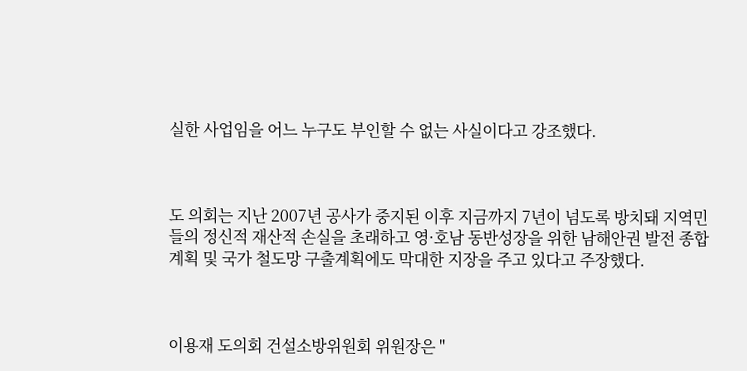실한 사업임을 어느 누구도 부인할 수 없는 사실이다고 강조했다.



도 의회는 지난 2007년 공사가 중지된 이후 지금까지 7년이 넘도록 방치돼 지역민들의 정신적 재산적 손실을 초래하고 영·호남 동반성장을 위한 남해안권 발전 종합계획 및 국가 철도망 구출계획에도 막대한 지장을 주고 있다고 주장했다.



이용재 도의회 건설소방위원회 위원장은 "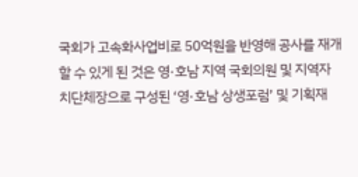국회가 고속화사업비로 50억원을 반영해 공사를 재개할 수 있게 된 것은 영·호남 지역 국회의원 및 지역자치단체장으로 구성된 ‘영·호남 상생포럼’ 및 기획재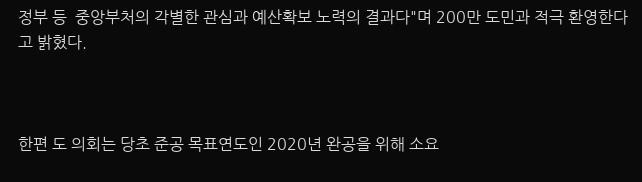정부 등  중앙부처의 각별한 관심과 예산확보 노력의 결과다"며 200만 도민과 적극 환영한다고 밝혔다.



한편 도 의회는 당초 준공 목표연도인 2020년 완공을 위해 소요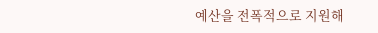예산을 전폭적으로 지원해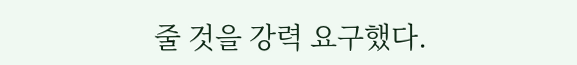줄 것을 강력 요구했다.